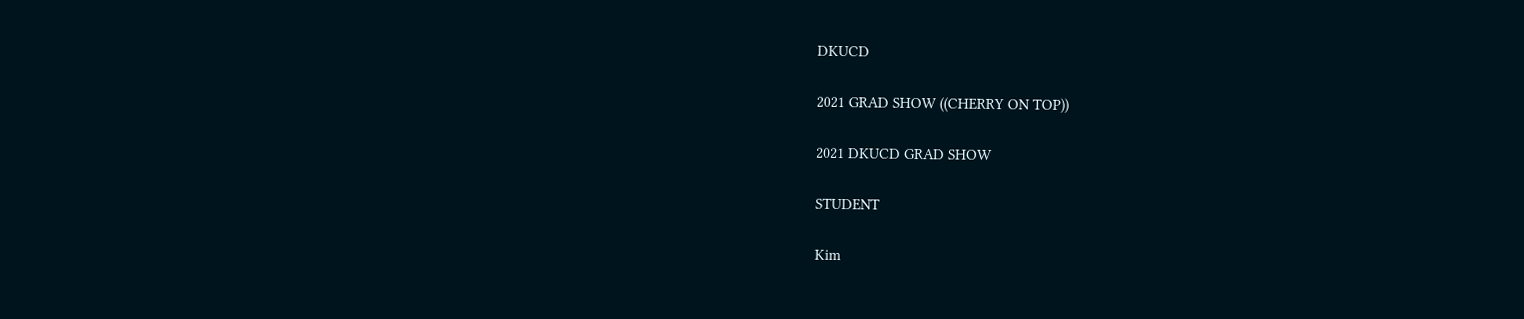DKUCD

2021 GRAD SHOW ((CHERRY ON TOP))

2021 DKUCD GRAD SHOW

STUDENT

Kim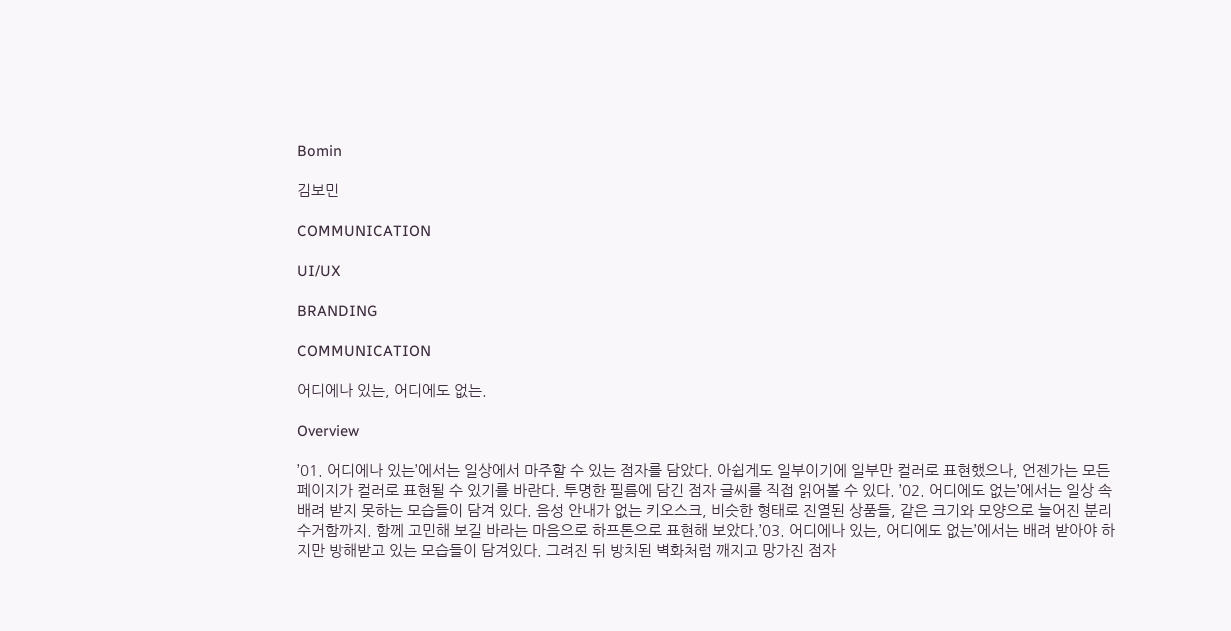Bomin

김보민

COMMUNICATION

UI/UX

BRANDING

COMMUNICATION

어디에나 있는, 어디에도 없는.

Overview

’01. 어디에나 있는’에서는 일상에서 마주할 수 있는 점자를 담았다. 아쉽게도 일부이기에 일부만 컬러로 표현했으나, 언젠가는 모든 페이지가 컬러로 표현될 수 있기를 바란다. 투명한 필름에 담긴 점자 글씨를 직접 읽어볼 수 있다. ’02. 어디에도 없는’에서는 일상 속 배려 받지 못하는 모습들이 담겨 있다. 음성 안내가 없는 키오스크, 비슷한 형태로 진열된 상품들, 같은 크기와 모양으로 늘어진 분리수거함까지. 함께 고민해 보길 바라는 마음으로 하프톤으로 표현해 보았다.’03. 어디에나 있는, 어디에도 없는’에서는 배려 받아야 하지만 방해받고 있는 모습들이 담겨있다. 그려진 뒤 방치된 벽화처럼 깨지고 망가진 점자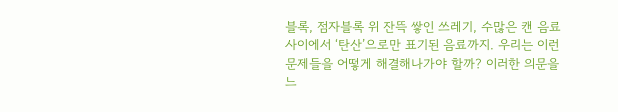블록, 점자블록 위 잔뜩 쌓인 쓰레기, 수많은 캔 음료 사이에서 ‘탄산’으로만 표기된 음료까지. 우리는 이런 문제들을 어떻게 해결해나가야 할까? 이러한 의문을 느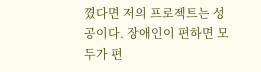꼈다면 저의 프로젝트는 성공이다. 장애인이 편하면 모두가 편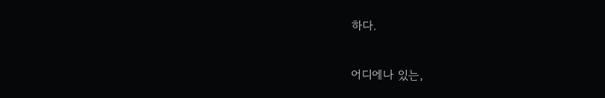하다.

어디에나 있는,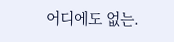어디에도 없는.